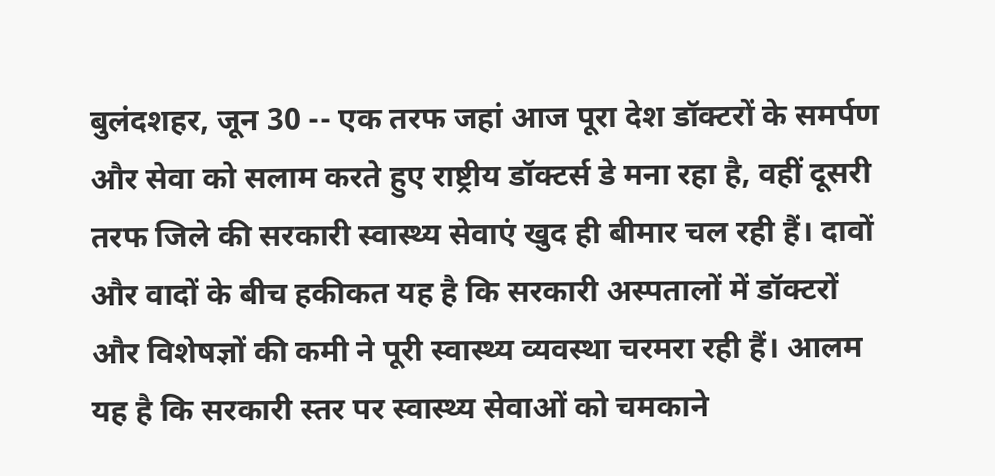बुलंदशहर, जून 30 -- एक तरफ जहां आज पूरा देश डॉक्टरों के समर्पण और सेवा को सलाम करते हुए राष्ट्रीय डॉक्टर्स डे मना रहा है, वहीं दूसरी तरफ जिले की सरकारी स्वास्थ्य सेवाएं खुद ही बीमार चल रही हैं। दावों और वादों के बीच हकीकत यह है कि सरकारी अस्पतालों में डॉक्टरों और विशेषज्ञों की कमी ने पूरी स्वास्थ्य व्यवस्था चरमरा रही हैं। आलम यह है कि सरकारी स्तर पर स्वास्थ्य सेवाओं को चमकाने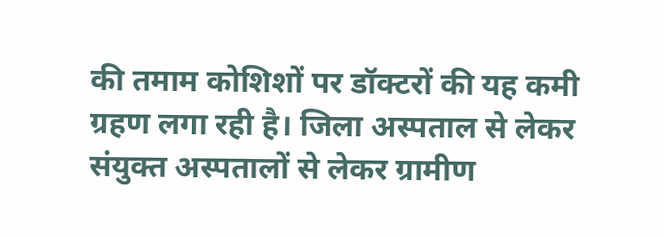की तमाम कोशिशों पर डॉक्टरों की यह कमी ग्रहण लगा रही है। जिला अस्पताल से लेकर संयुक्त अस्पतालों से लेकर ग्रामीण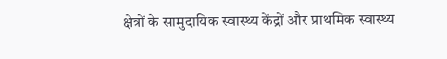क्षेत्रों के सामुदायिक स्वास्थ्य केंद्रों और प्राथमिक स्वास्थ्य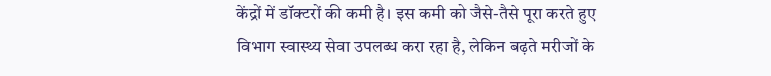केंद्रों में डॉक्टरों की कमी है। इस कमी को जैसे-तैसे पूरा करते हुए विभाग स्वास्थ्य सेवा उपलब्ध करा रहा है, लेकिन बढ़ते मरीजों के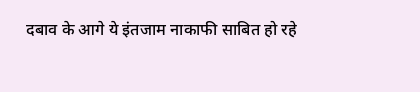दबाव के आगे ये इंतजाम नाकाफी साबित हो रहे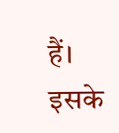हैं। इसके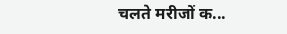चलते मरीजों क...